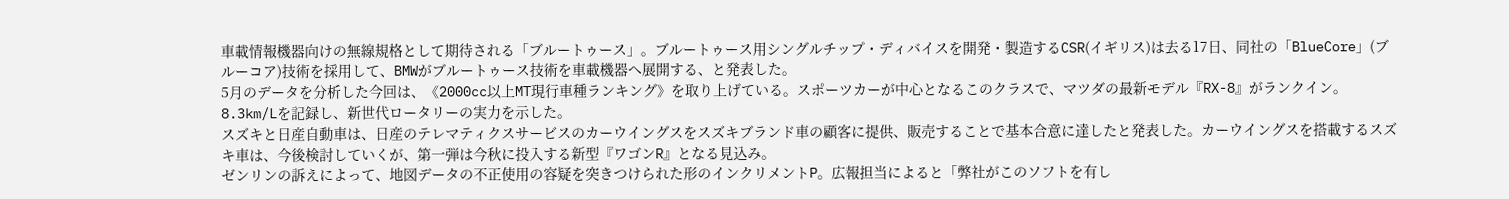車載情報機器向けの無線規格として期待される「ブルートゥース」。ブルートゥース用シングルチップ・ディバイスを開発・製造するCSR(イギリス)は去る17日、同社の「BlueCore」(ブルーコア)技術を採用して、BMWがブルートゥース技術を車載機器へ展開する、と発表した。
5月のデータを分析した今回は、《2000cc以上MT現行車種ランキング》を取り上げている。スポーツカーが中心となるこのクラスで、マツダの最新モデル『RX-8』がランクイン。8.3km/Lを記録し、新世代ロータリーの実力を示した。
スズキと日産自動車は、日産のテレマティクスサービスのカーウイングスをスズキブランド車の顧客に提供、販売することで基本合意に達したと発表した。カーウイングスを搭載するスズキ車は、今後検討していくが、第一弾は今秋に投入する新型『ワゴンR』となる見込み。
ゼンリンの訴えによって、地図データの不正使用の容疑を突きつけられた形のインクリメントP。広報担当によると「弊社がこのソフトを有し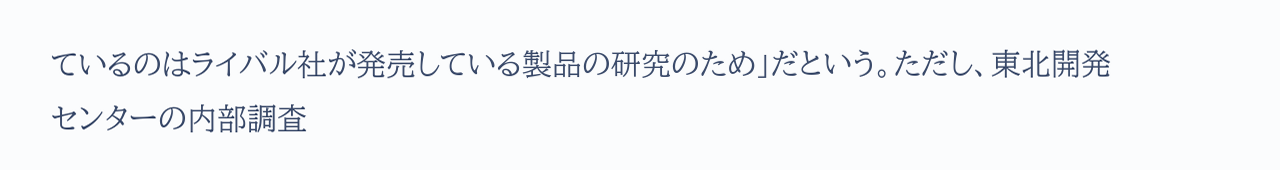ているのはライバル社が発売している製品の研究のため」だという。ただし、東北開発センターの内部調査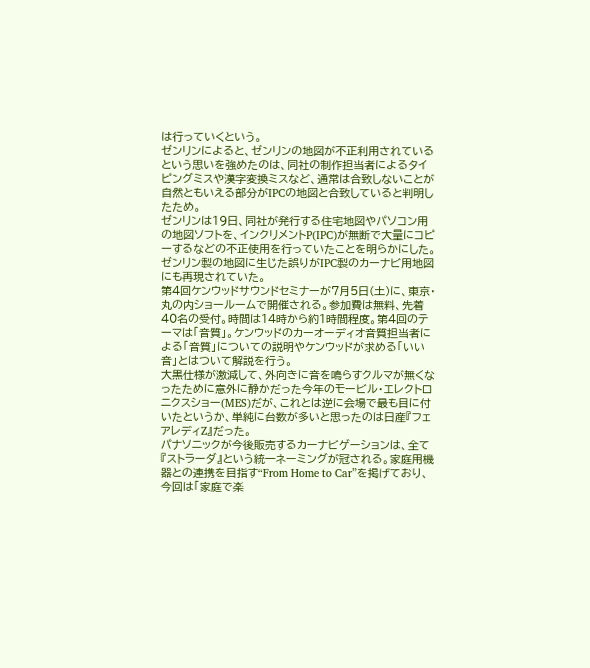は行っていくという。
ゼンリンによると、ゼンリンの地図が不正利用されているという思いを強めたのは、同社の制作担当者によるタイピングミスや漢字変換ミスなど、通常は合致しないことが自然ともいえる部分がIPCの地図と合致していると判明したため。
ゼンリンは19日、同社が発行する住宅地図やパソコン用の地図ソフトを、インクリメントP(IPC)が無断で大量にコピーするなどの不正使用を行っていたことを明らかにした。ゼンリン製の地図に生じた誤りがIPC製のカーナビ用地図にも再現されていた。
第4回ケンウッドサウンドセミナーが7月5日(土)に、東京・丸の内ショールームで開催される。参加費は無料、先着40名の受付。時間は14時から約1時間程度。第4回のテーマは「音質」。ケンウッドのカーオーディオ音質担当者による「音質」についての説明やケンウッドが求める「いい音」とはついて解説を行う。
大黒仕様が激減して、外向きに音を鳴らすクルマが無くなったために意外に静かだった今年のモービル・エレクトロニクスショー(MES)だが、これとは逆に会場で最も目に付いたというか、単純に台数が多いと思ったのは日産『フェアレディZ』だった。
パナソニックが今後販売するカーナビゲーションは、全て『ストラーダ』という統一ネーミングが冠される。家庭用機器との連携を目指す“From Home to Car”を掲げており、今回は「家庭で楽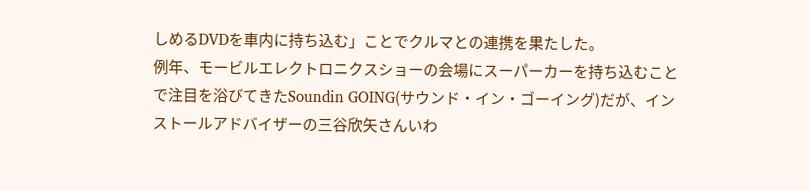しめるDVDを車内に持ち込む」ことでクルマとの連携を果たした。
例年、モービルエレクトロニクスショーの会場にスーパーカーを持ち込むことで注目を浴びてきたSoundin GOING(サウンド・イン・ゴーイング)だが、インストールアドバイザーの三谷欣矢さんいわ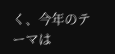く、今年のテーマは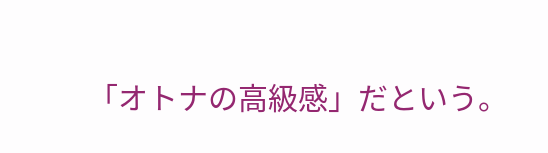「オトナの高級感」だという。